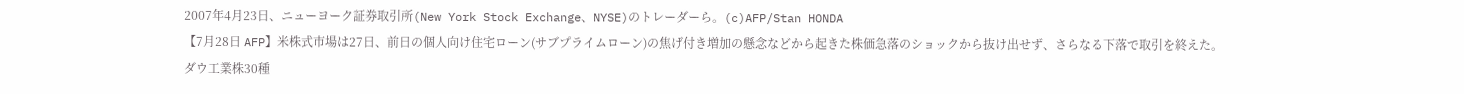2007年4月23日、ニューヨーク証券取引所(New York Stock Exchange、NYSE)のトレーダーら。(c)AFP/Stan HONDA
【7月28日 AFP】米株式市場は27日、前日の個人向け住宅ローン(サブプライムローン)の焦げ付き増加の懸念などから起きた株価急落のショックから抜け出せず、さらなる下落で取引を終えた。
ダウ工業株30種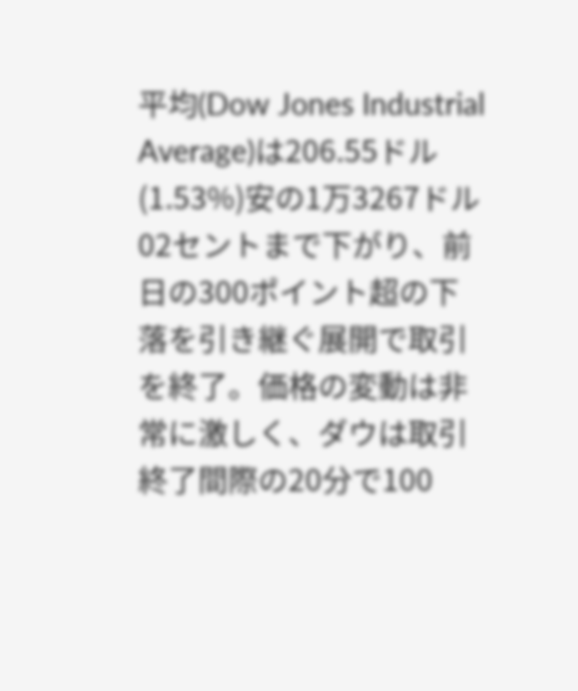平均(Dow Jones Industrial Average)は206.55ドル(1.53%)安の1万3267ドル02セントまで下がり、前日の300ポイント超の下落を引き継ぐ展開で取引を終了。価格の変動は非常に激しく、ダウは取引終了間際の20分で100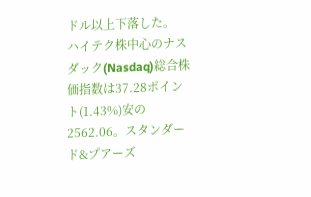ドル以上下落した。
ハイテク株中心のナスダック(Nasdaq)総合株価指数は37.28ポイント(1.43%)安の2562.06。スタンダード&プアーズ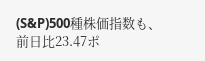(S&P)500種株価指数も、前日比23.47ポ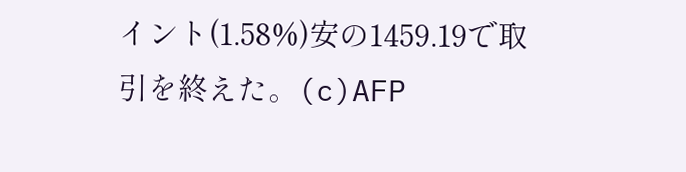イント(1.58%)安の1459.19で取引を終えた。(c)AFP